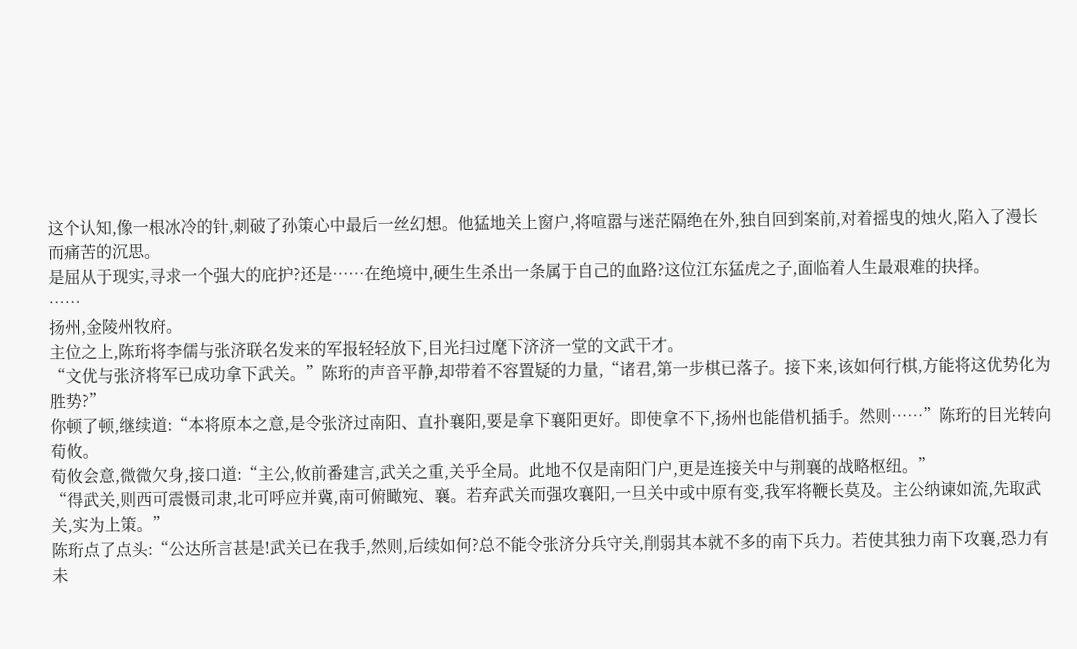这个认知,像一根冰冷的针,刺破了孙策心中最后一丝幻想。他猛地关上窗户,将喧嚣与迷茫隔绝在外,独自回到案前,对着摇曳的烛火,陷入了漫长而痛苦的沉思。
是屈从于现实,寻求一个强大的庇护?还是……在绝境中,硬生生杀出一条属于自己的血路?这位江东猛虎之子,面临着人生最艰难的抉择。
……
扬州,金陵州牧府。
主位之上,陈珩将李儒与张济联名发来的军报轻轻放下,目光扫过麾下济济一堂的文武干才。
“文优与张济将军已成功拿下武关。”陈珩的声音平静,却带着不容置疑的力量,“诸君,第一步棋已落子。接下来,该如何行棋,方能将这优势化为胜势?”
你顿了顿,继续道:“本将原本之意,是令张济过南阳、直扑襄阳,要是拿下襄阳更好。即使拿不下,扬州也能借机插手。然则……”陈珩的目光转向荀攸。
荀攸会意,微微欠身,接口道:“主公,攸前番建言,武关之重,关乎全局。此地不仅是南阳门户,更是连接关中与荆襄的战略枢纽。”
“得武关,则西可震慑司隶,北可呼应并冀,南可俯瞰宛、襄。若弃武关而强攻襄阳,一旦关中或中原有变,我军将鞭长莫及。主公纳谏如流,先取武关,实为上策。”
陈珩点了点头:“公达所言甚是!武关已在我手,然则,后续如何?总不能令张济分兵守关,削弱其本就不多的南下兵力。若使其独力南下攻襄,恐力有未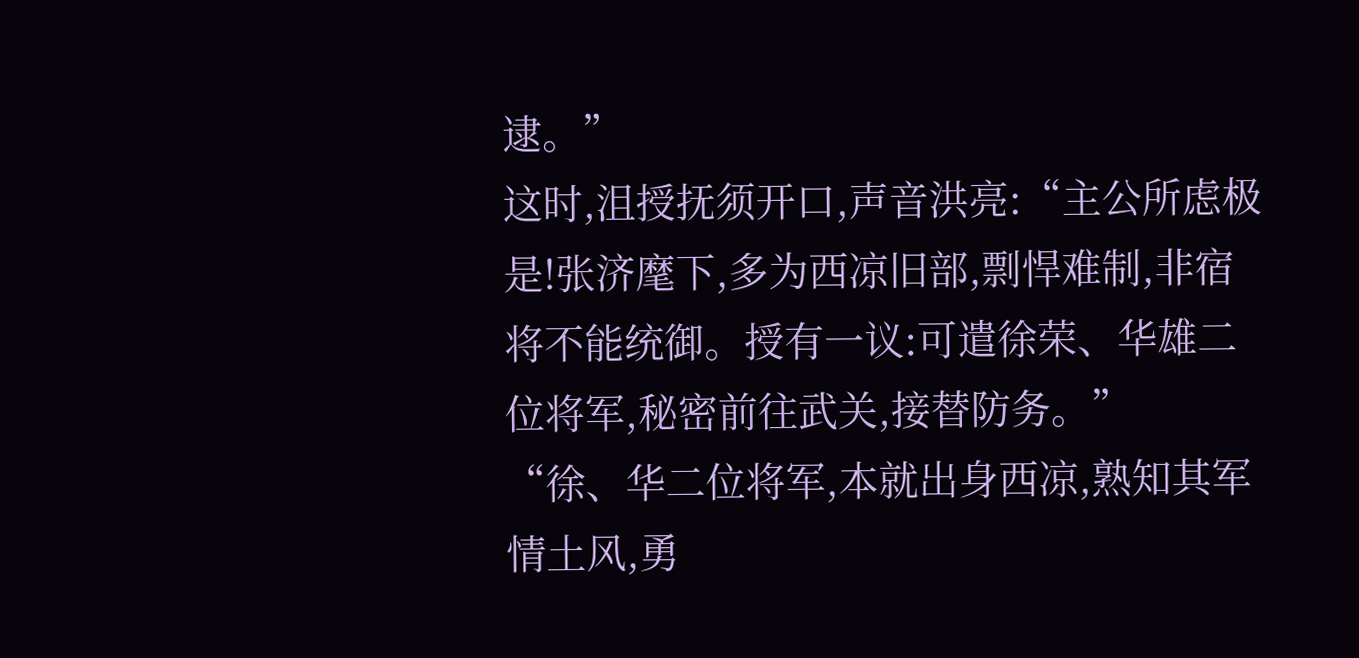逮。”
这时,沮授抚须开口,声音洪亮:“主公所虑极是!张济麾下,多为西凉旧部,剽悍难制,非宿将不能统御。授有一议:可遣徐荣、华雄二位将军,秘密前往武关,接替防务。”
“徐、华二位将军,本就出身西凉,熟知其军情土风,勇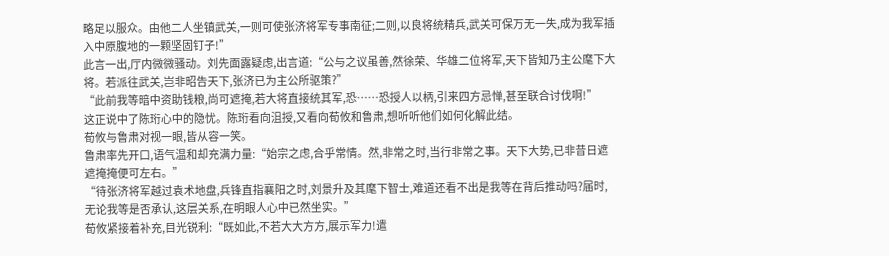略足以服众。由他二人坐镇武关,一则可使张济将军专事南征;二则,以良将统精兵,武关可保万无一失,成为我军插入中原腹地的一颗坚固钉子!”
此言一出,厅内微微骚动。刘先面露疑虑,出言道:“公与之议虽善,然徐荣、华雄二位将军,天下皆知乃主公麾下大将。若派往武关,岂非昭告天下,张济已为主公所驱策?”
“此前我等暗中资助钱粮,尚可遮掩,若大将直接统其军,恐……恐授人以柄,引来四方忌惮,甚至联合讨伐啊!”
这正说中了陈珩心中的隐忧。陈珩看向沮授,又看向荀攸和鲁肃,想听听他们如何化解此结。
荀攸与鲁肃对视一眼,皆从容一笑。
鲁肃率先开口,语气温和却充满力量:“始宗之虑,合乎常情。然,非常之时,当行非常之事。天下大势,已非昔日遮遮掩掩便可左右。”
“待张济将军越过袁术地盘,兵锋直指襄阳之时,刘景升及其麾下智士,难道还看不出是我等在背后推动吗?届时,无论我等是否承认,这层关系,在明眼人心中已然坐实。”
荀攸紧接着补充,目光锐利:“既如此,不若大大方方,展示军力!遣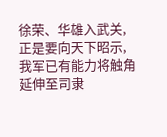徐荣、华雄入武关,正是要向天下昭示,我军已有能力将触角延伸至司隶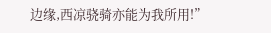边缘,西凉骁骑亦能为我所用!”